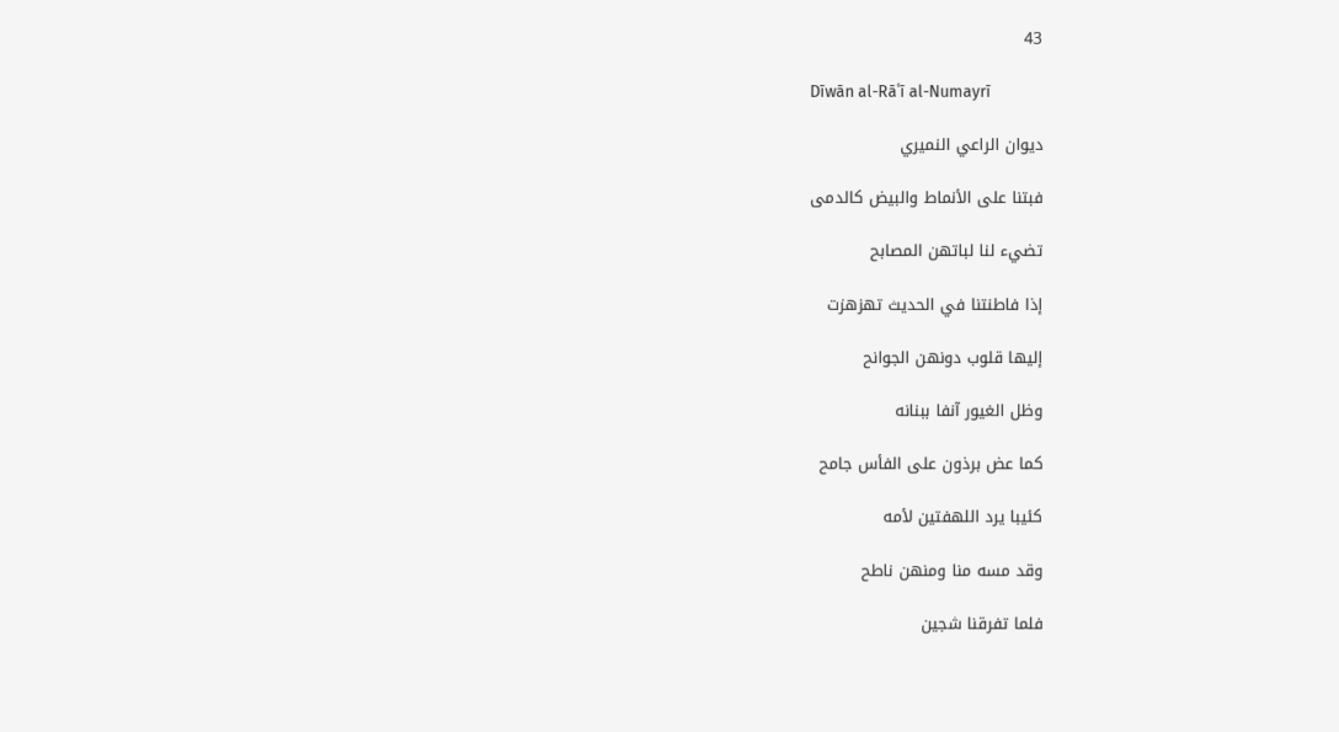43

Dīwān al-Rāʿī al-Numayrī

ديوان الراعي النميري

فبتنا على الأنماط والبيض كالدمى

تضيء لنا لباتهن المصابح

إذا فاطنتنا في الحديث تهزهزت

إليها قلوب دونهن الجوانح

وظل الغيور آنفا ببنانه

كما عض برذون على الفأس جامح

كئيبا يرد اللهفتين لأمه

وقد مسه منا ومنهن ناطح

فلما تفرقنا شجين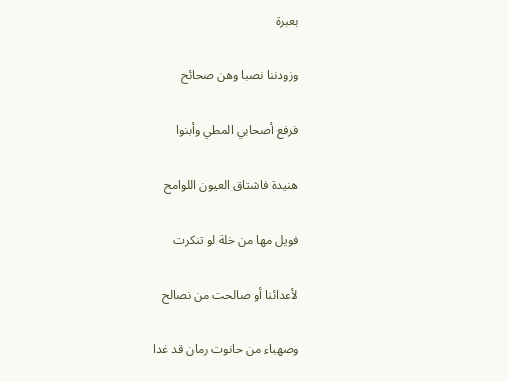بعبرة

وزودننا نصبا وهن صحائح

فرفع أصحابي المطي وأبنوا

هنيدة فاشتاق العيون اللوامح

فويل مها من خلة لو تنكرت

لأعدائنا أو صالحت من نصالح

وصهباء من حانوت رمان قد غدا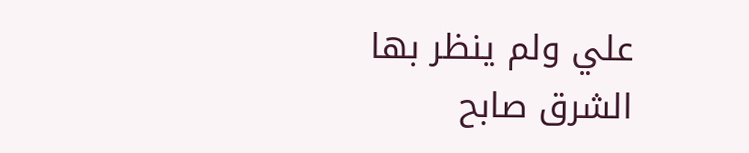علي ولم ينظر بها الشرق صابح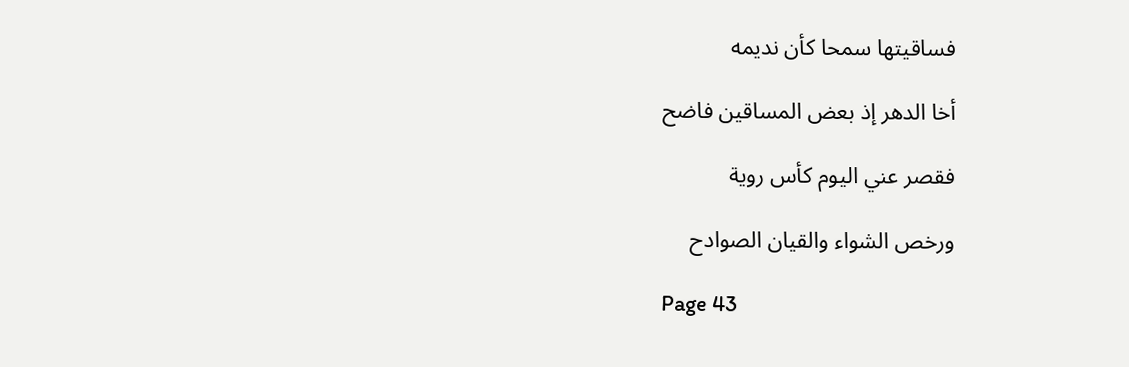فساقيتها سمحا كأن نديمه

أخا الدهر إذ بعض المساقين فاضح

فقصر عني اليوم كأس روية

ورخص الشواء والقيان الصوادح

Page 43